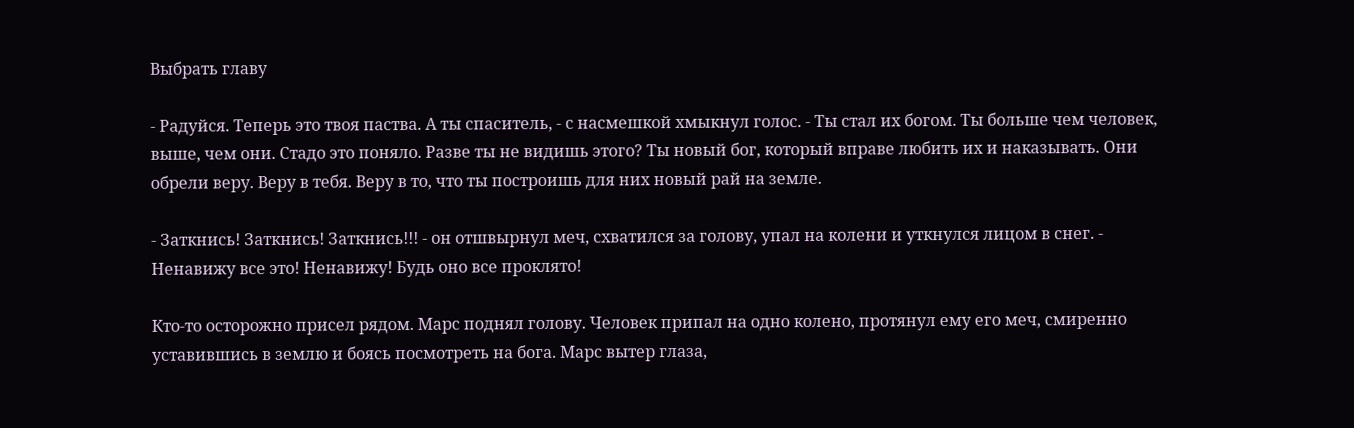Выбрать главу

- Радуйся. Теперь это твоя паства. А ты спаситель, - с насмешкой хмыкнул голос. - Ты стал их богом. Ты больше чем человек, выше, чем они. Стадо это поняло. Разве ты не видишь этого? Ты новый бог, который вправе любить их и наказывать. Они обрели веру. Веру в тебя. Веру в то, что ты построишь для них новый рай на земле.

- Заткнись! Заткнись! Заткнись!!! - он отшвырнул меч, схватился за голову, упал на колени и уткнулся лицом в снег. - Ненавижу все это! Ненавижу! Будь оно все проклято!

Кто-то осторожно присел рядом. Марс поднял голову. Человек припал на одно колено, протянул ему его меч, смиренно уставившись в землю и боясь посмотреть на бога. Марс вытер глаза,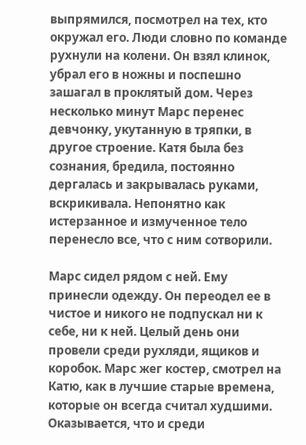выпрямился, посмотрел на тех, кто окружал его. Люди словно по команде рухнули на колени. Он взял клинок, убрал его в ножны и поспешно зашагал в проклятый дом. Через несколько минут Марс перенес девчонку, укутанную в тряпки, в другое строение. Катя была без сознания, бредила, постоянно дергалась и закрывалась руками, вскрикивала. Непонятно как истерзанное и измученное тело перенесло все, что с ним сотворили.

Марс сидел рядом с ней. Ему принесли одежду. Он переодел ее в чистое и никого не подпускал ни к себе, ни к ней. Целый день они провели среди рухляди, ящиков и коробок. Марс жег костер, смотрел на Катю, как в лучшие старые времена, которые он всегда считал худшими. Оказывается, что и среди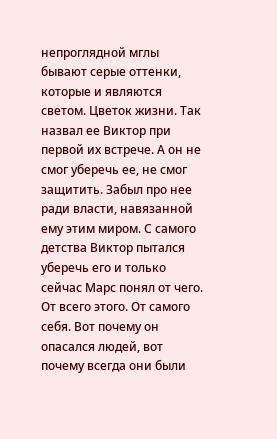непроглядной мглы бывают серые оттенки, которые и являются светом. Цветок жизни. Так назвал ее Виктор при первой их встрече. А он не смог уберечь ее, не смог защитить. Забыл про нее ради власти, навязанной ему этим миром. С самого детства Виктор пытался уберечь его и только сейчас Марс понял от чего. От всего этого. От самого себя. Вот почему он опасался людей, вот почему всегда они были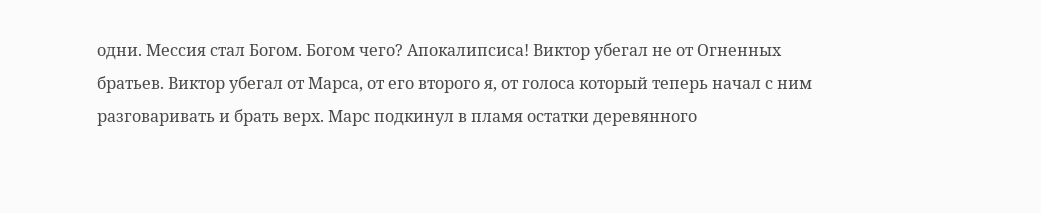одни. Мессия стал Богом. Богом чего? Апокалипсиса! Виктор убегал не от Огненных братьев. Виктор убегал от Марса, от его второго я, от голоса который теперь начал с ним разговаривать и брать верх. Марс подкинул в пламя остатки деревянного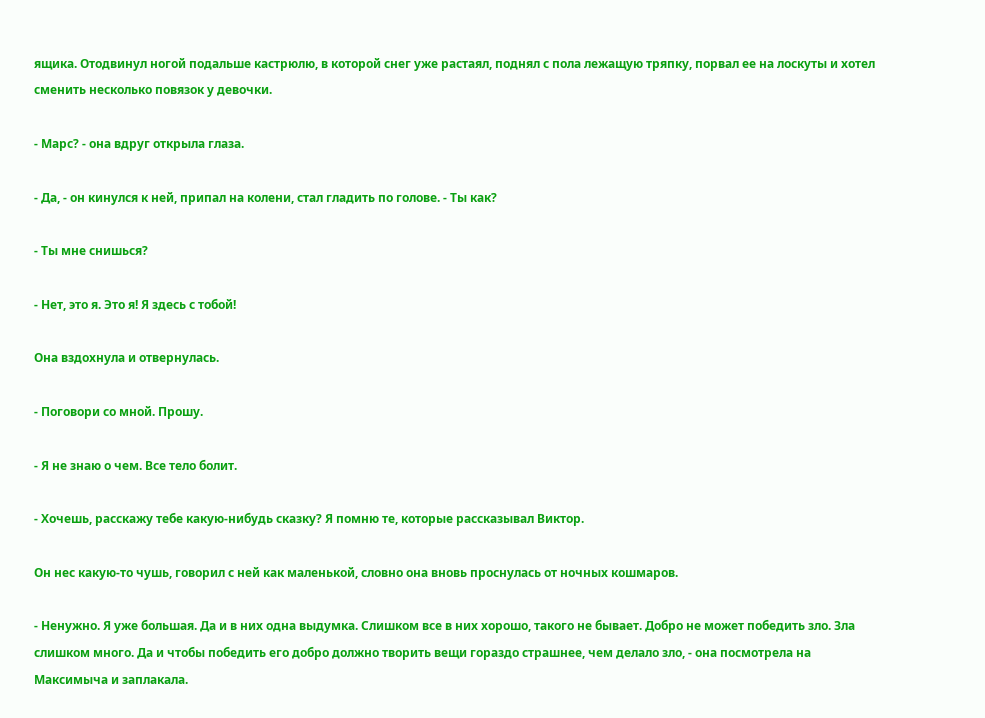ящика. Отодвинул ногой подальше кастрюлю, в которой снег уже растаял, поднял с пола лежащую тряпку, порвал ее на лоскуты и хотел сменить несколько повязок у девочки.

- Марс? - она вдруг открыла глаза.

- Да, - он кинулся к ней, припал на колени, стал гладить по голове. - Ты как?

- Ты мне снишься?

- Нет, это я. Это я! Я здесь с тобой!

Она вздохнула и отвернулась.

- Поговори со мной. Прошу.

- Я не знаю о чем. Все тело болит.

- Хочешь, расскажу тебе какую-нибудь сказку? Я помню те, которые рассказывал Виктор.

Он нес какую-то чушь, говорил с ней как маленькой, словно она вновь проснулась от ночных кошмаров.

- Ненужно. Я уже большая. Да и в них одна выдумка. Слишком все в них хорошо, такого не бывает. Добро не может победить зло. Зла слишком много. Да и чтобы победить его добро должно творить вещи гораздо страшнее, чем делало зло, - она посмотрела на Максимыча и заплакала.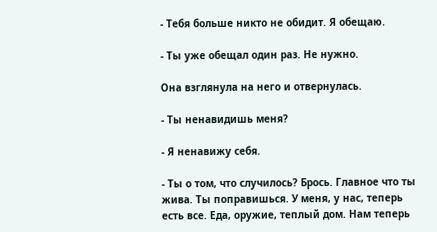- Тебя больше никто не обидит. Я обещаю.

- Ты уже обещал один раз. Не нужно.

Она взглянула на него и отвернулась.

- Ты ненавидишь меня?

- Я ненавижу себя.

- Ты о том, что случилось? Брось. Главное что ты жива. Ты поправишься. У меня, у нас, теперь есть все. Еда, оружие, теплый дом. Нам теперь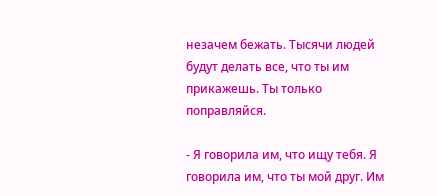незачем бежать. Тысячи людей будут делать все, что ты им прикажешь. Ты только поправляйся.

- Я говорила им, что ищу тебя. Я говорила им, что ты мой друг. Им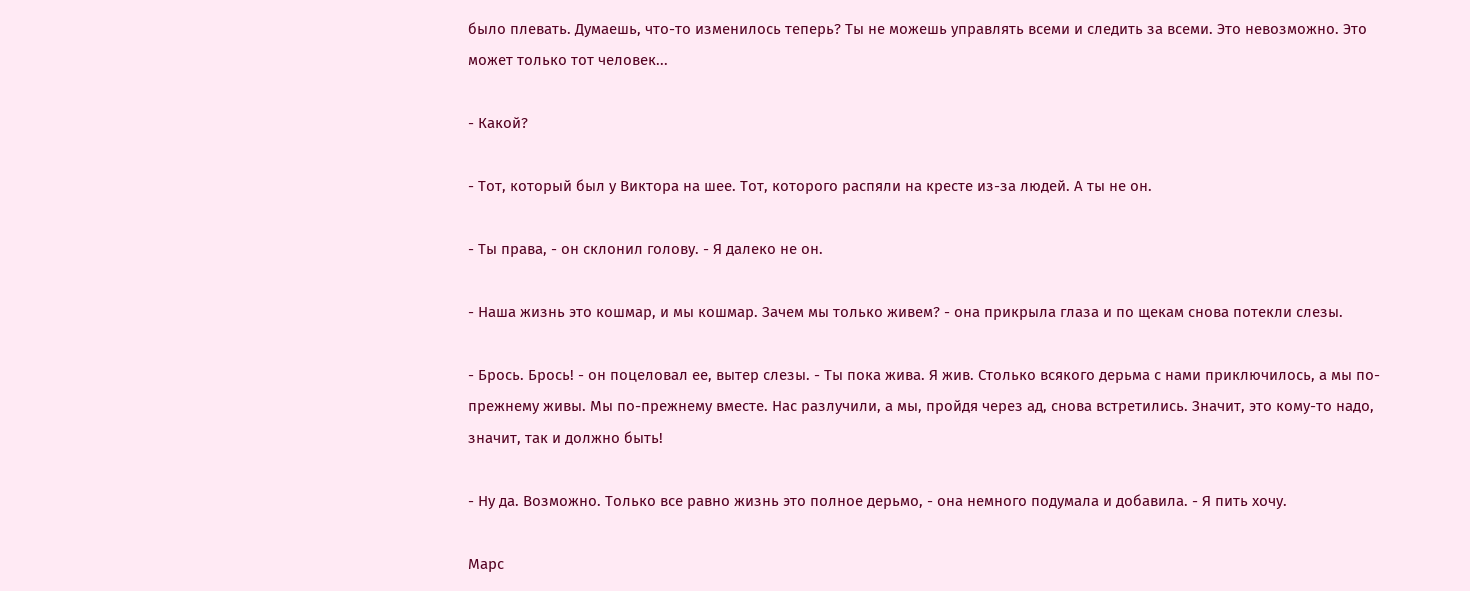было плевать. Думаешь, что-то изменилось теперь? Ты не можешь управлять всеми и следить за всеми. Это невозможно. Это может только тот человек...

- Какой?

- Тот, который был у Виктора на шее. Тот, которого распяли на кресте из-за людей. А ты не он.

- Ты права, - он склонил голову. - Я далеко не он.

- Наша жизнь это кошмар, и мы кошмар. Зачем мы только живем? - она прикрыла глаза и по щекам снова потекли слезы.

- Брось. Брось! - он поцеловал ее, вытер слезы. - Ты пока жива. Я жив. Столько всякого дерьма с нами приключилось, а мы по-прежнему живы. Мы по-прежнему вместе. Нас разлучили, а мы, пройдя через ад, снова встретились. Значит, это кому-то надо, значит, так и должно быть!

- Ну да. Возможно. Только все равно жизнь это полное дерьмо, - она немного подумала и добавила. - Я пить хочу.

Марс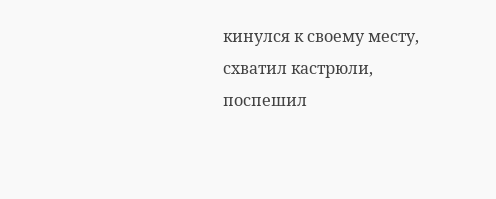кинулся к своему месту, схватил кастрюли, поспешил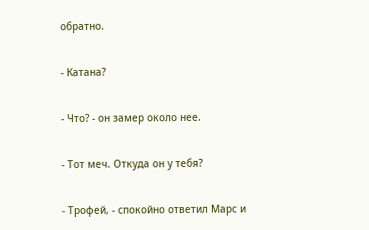обратно.

- Катана?

- Что? - он замер около нее.

- Тот меч. Откуда он у тебя?

- Трофей, - спокойно ответил Марс и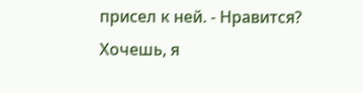присел к ней. - Нравится? Хочешь, я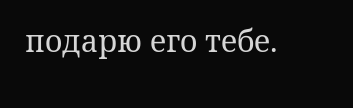подарю его тебе.